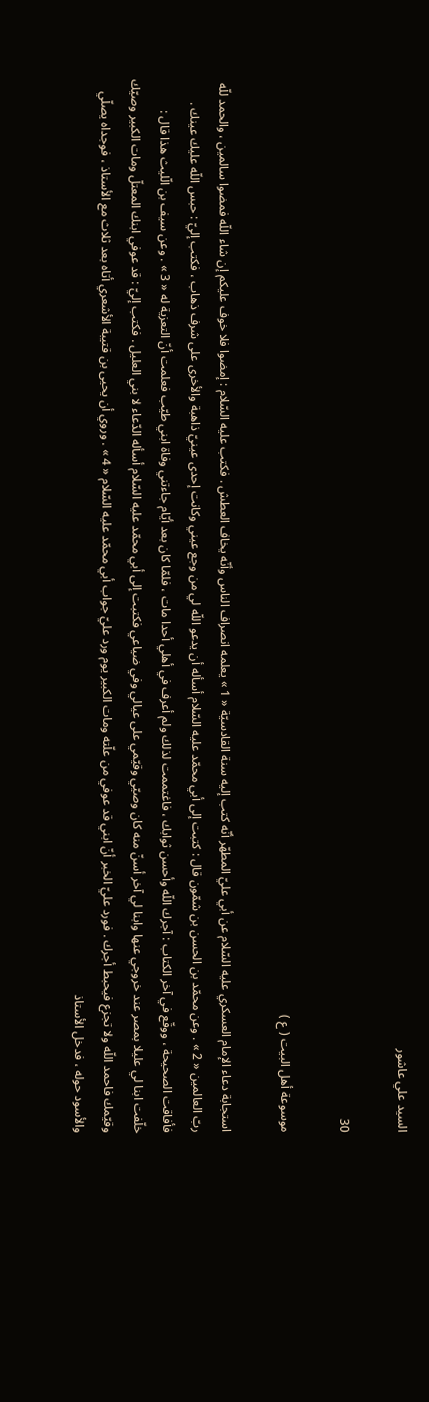السيد علي عاشور

30

موسوعة أهل البيت ( ع )

استجابة دعاء الإمام العسكري عليه السّلام عن أبي عليّ المطهّر أنّه كتب إليه سنة القادسيّة « 1 » يعلمه انصراف الناس وأنّه يخاف العطش . فكتب عليه السّلام : إمضوا فلا خوف عليكم إن شاء اللّه فمضوا سالمين ، والحمد للّه ربّ العالمين « 2 » . وعن محمّد بن الحسن بن شمّون قال : كتبت إلى أبي محمّد عليه السّلام أسأله أن يدعو اللّه لي من وجع عيني وكانت إحدى عينيّ ذاهبة والأخرى على شرف ذهاب ، فكتب إليّ : حبس اللّه عليك عينك . فأفاقت الصحيحة ، ووقّع في آخر الكتاب : آجرك اللّه وأحسن ثوابك ، فاغتممت لذلك ولم أعرف في أهلي أحدا مات ، فلمّا كان بعد أيّام جاءتني وفاة ابني طيّب فعلمت أنّ التعزية له « 3 » . وعن سيف بن الّليث هذا قال : خلّفت ابنا لي عليلا بمصر عند خروجي عنها وابنا لي آخر أسنّ منه كان وصيّي وقيّمي على عيالي وفي ضياعي فكتبت إلى أبي محمّد عليه السّلام أسأله الدّعاء لا بني العليل . فكتب إليّ : قد عوفي ابنك المعتلّ ومات الكبير وصيّك وقيّمك فاحمد اللّه ولا تجزع فيحبط أجرك . فورد عليّ الخبر أنّ ابني قد عوفي من علّته ومات الكبير يوم ورد عليّ جواب أبي محمّد عليه السّلام « 4 » . وروي أن يحيى بن قتيبة الأشعري أتاه بعد ثلاث مع الأستاذ ، فوجداه يصلّي والأسود حوله ، فدخل الأستاذ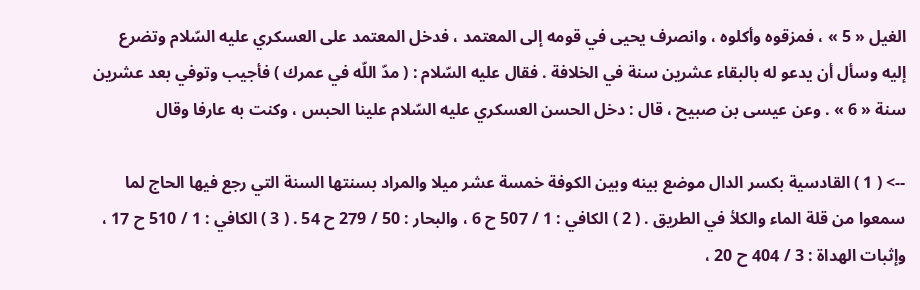الغيل « 5 » ، فمزقوه وأكلوه ، وانصرف يحيى في قومه إلى المعتمد ، فدخل المعتمد على العسكري عليه السّلام وتضرع إليه وسأل أن يدعو له بالبقاء عشرين سنة في الخلافة . فقال عليه السّلام : ( مدّ اللّه في عمرك ) فأجيب وتوفي بعد عشرين سنة « 6 » . وعن عيسى بن صبيح ، قال : دخل الحسن العسكري عليه السّلام علينا الحبس ، وكنت به عارفا وقال

--> ( 1 ) القادسية بكسر الدال موضع بينه وبين الكوفة خمسة عشر ميلا والمراد بسنتها السنة التي رجع فيها الحاج لما سمعوا من قلة الماء والكلأ في الطريق . ( 2 ) الكافي : 1 / 507 ح 6 ، والبحار : 50 / 279 ح 54 . ( 3 ) الكافي : 1 / 510 ح 17 ، وإثبات الهداة : 3 / 404 ح 20 ،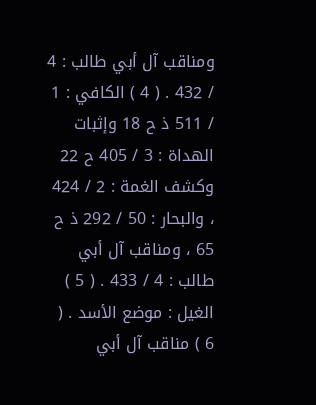ومناقب آل أبي طالب : 4 / 432 . ( 4 ) الكافي : 1 / 511 ذ ح 18 وإثبات الهداة : 3 / 405 ح 22 وكشف الغمة : 2 / 424 ، والبحار : 50 / 292 ذ ح 65 ، ومناقب آل أبي طالب : 4 / 433 . ( 5 ) الغيل : موضع الأسد . ( 6 ) مناقب آل أبي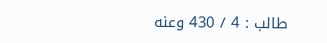طالب : 4 / 430 وعنه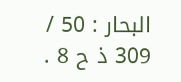البحار : 50 / 309 ذ ح 8 .